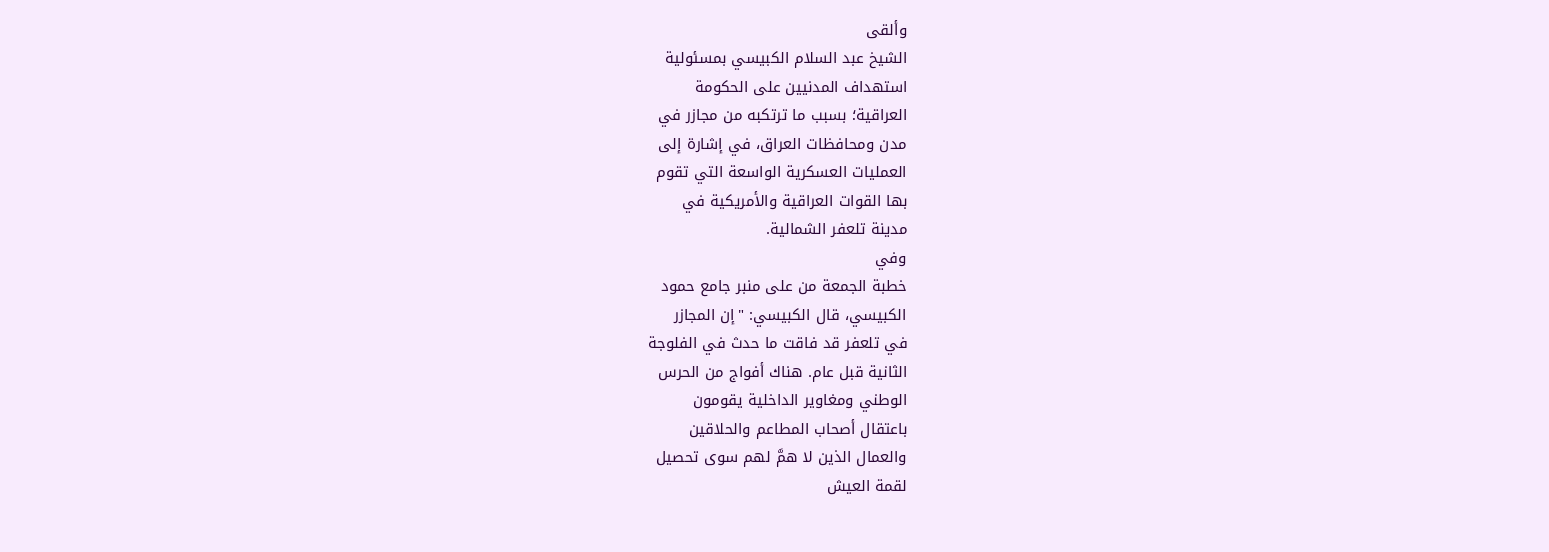وألقى
الشيخ عبد السلام الكبيسي بمسئولية
استهداف المدنيين على الحكومة
العراقية؛ بسبب ما ترتكبه من مجازر في
مدن ومحافظات العراق، في إشارة إلى
العمليات العسكرية الواسعة التي تقوم
بها القوات العراقية والأمريكية في
مدينة تلعفر الشمالية.
وفي
خطبة الجمعة من على منبر جامع حمود
الكبيسي، قال الكبيسي: "إن المجازر
في تلعفر قد فاقت ما حدث في الفلوجة
الثانية قبل عام. هناك أفواج من الحرس
الوطني ومغاوير الداخلية يقومون
باعتقال أصحاب المطاعم والحلاقين
والعمال الذين لا همَّ لهم سوى تحصيل
لقمة العيش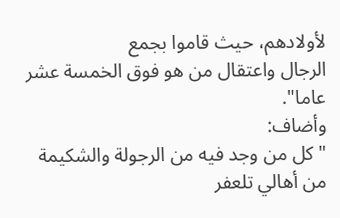لأولادهم، حيث قاموا بجمع
الرجال واعتقال من هو فوق الخمسة عشر
عاما".
وأضاف:
"كل من وجد فيه من الرجولة والشكيمة
من أهالي تلعفر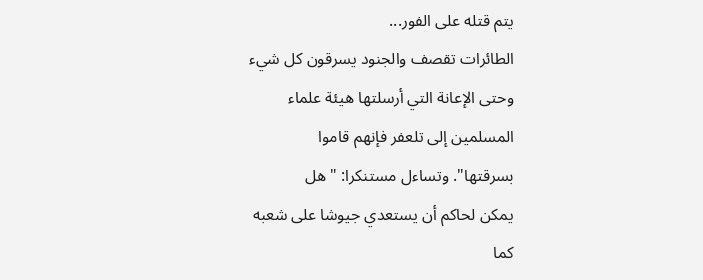يتم قتله على الفور...
الطائرات تقصف والجنود يسرقون كل شيء
وحتى الإعانة التي أرسلتها هيئة علماء
المسلمين إلى تلعفر فإنهم قاموا
بسرقتها". وتساءل مستنكرا: "هل
يمكن لحاكم أن يستعدي جيوشا على شعبه
كما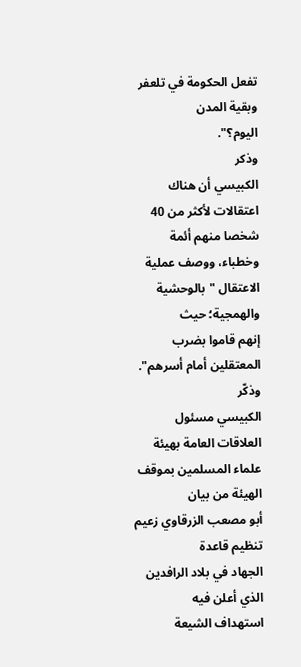تفعل الحكومة في تلعفر وبقية المدن
اليوم؟".
وذكر
الكبيسي أن هناك اعتقالات لأكثر من 40
شخصا منهم أئمة وخطباء، ووصف عملية
الاعتقال "بالوحشية والهمجية؛ حيث
إنهم قاموا بضرب المعتقلين أمام أسرهم".
وذكّر
الكبيسي مسئول العلاقات العامة بهيئة
علماء المسلمين بموقف الهيئة من بيان
أبو مصعب الزرقاوي زعيم تنظيم قاعدة
الجهاد في بلاد الرافدين الذي أعلن فيه
استهداف الشيعة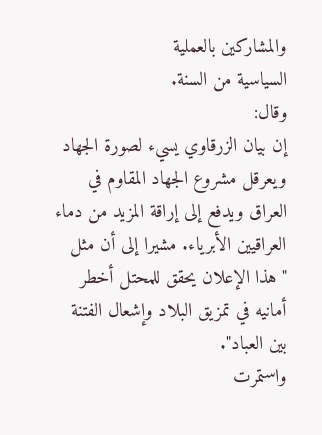والمشاركين بالعملية
السياسية من السنة.
وقال:
إن بيان الزرقاوي يسيء لصورة الجهاد
ويعرقل مشروع الجهاد المقاوم في
العراق ويدفع إلى إراقة المزيد من دماء
العراقيين الأبرياء. مشيرا إلى أن مثل
"هذا الإعلان يحقق للمحتل أخطر
أمانيه في تمزيق البلاد وإشعال الفتنة
بين العباد".
واستمرت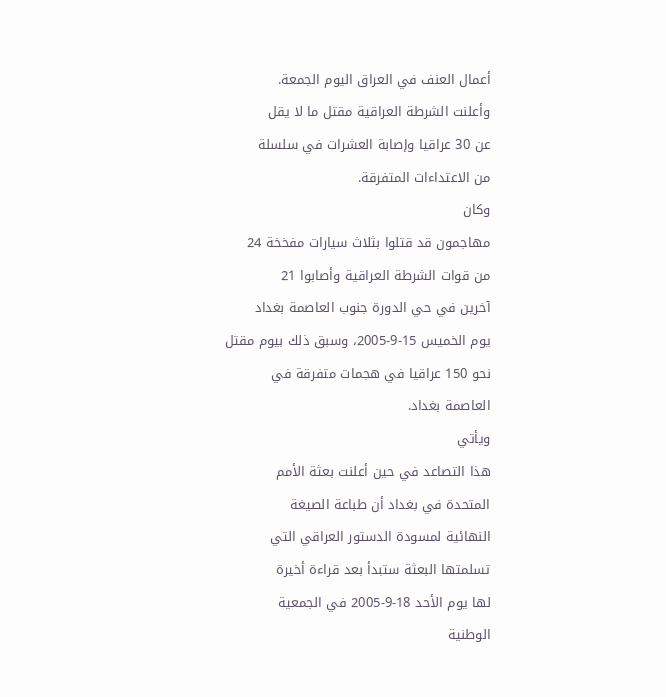أعمال العنف في العراق اليوم الجمعة.
وأعلنت الشرطة العراقية مقتل ما لا يقل
عن 30 عراقيا وإصابة العشرات في سلسلة
من الاعتداءات المتفرقة.
وكان
مهاجمون قد قتلوا بثلاث سيارات مفخخة 24
من قوات الشرطة العراقية وأصابوا 21
آخرين في حي الدورة جنوب العاصمة بغداد
يوم الخميس 15-9-2005، وسبق ذلك بيوم مقتل
نحو 150 عراقيا في هجمات متفرقة في
العاصمة بغداد.
ويأتي
هذا التصاعد في حين أعلنت بعثة الأمم
المتحدة في بغداد أن طباعة الصيغة
النهائية لمسودة الدستور العراقي التي
تسلمتها البعثة ستبدأ بعد قراءة أخيرة
لها يوم الأحد 18-9-2005 في الجمعية
الوطنية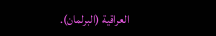العراقية (البرلمان).